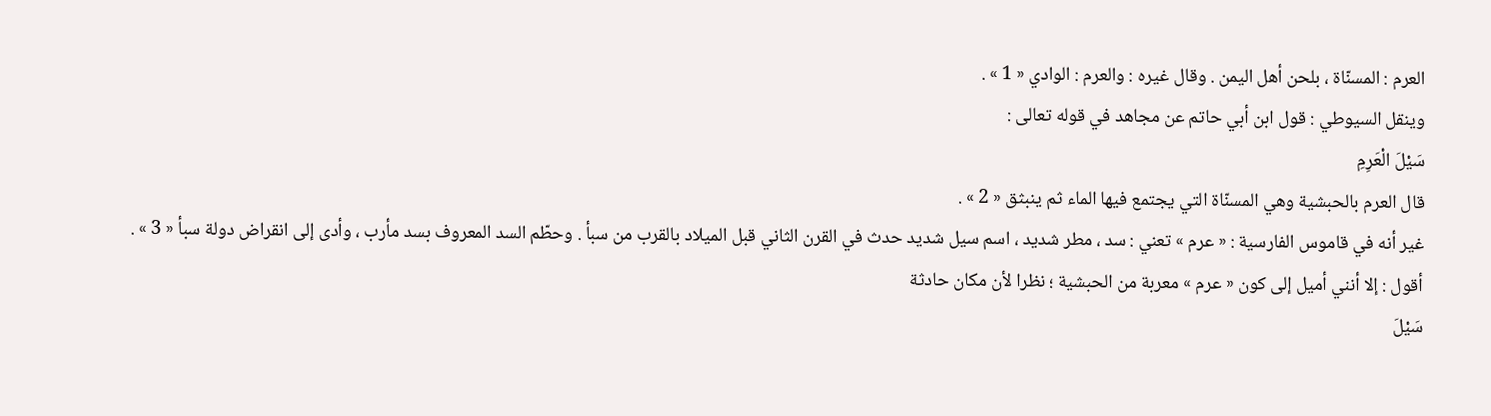العرم : المسنّاة ، بلحن أهل اليمن . وقال غيره : والعرم : الوادي « 1 » .
وينقل السيوطي : قول ابن أبي حاتم عن مجاهد في قوله تعالى :
سَيْلَ الْعَرِمِ
قال العرم بالحبشية وهي المسنّاة التي يجتمع فيها الماء ثم ينبثق « 2 » .
غير أنه في قاموس الفارسية : « عرم » تعني : سد ، مطر شديد ، اسم سيل شديد حدث في القرن الثاني قبل الميلاد بالقرب من سبأ . وحطّم السد المعروف بسد مأرب ، وأدى إلى انقراض دولة سبأ « 3 » .
أقول : إلا أنني أميل إلى كون « عرم » معربة من الحبشية ؛ نظرا لأن مكان حادثة
سَيْلَ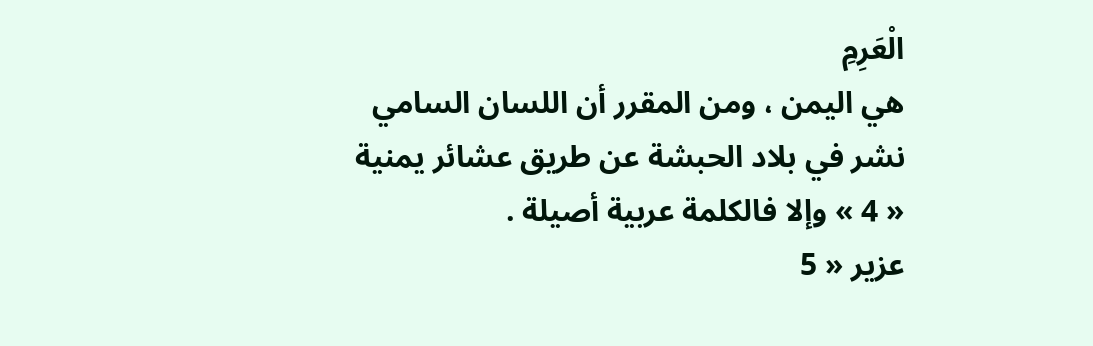الْعَرِمِ
هي اليمن ، ومن المقرر أن اللسان السامي نشر في بلاد الحبشة عن طريق عشائر يمنية « 4 » وإلا فالكلمة عربية أصيلة .
عزير « 5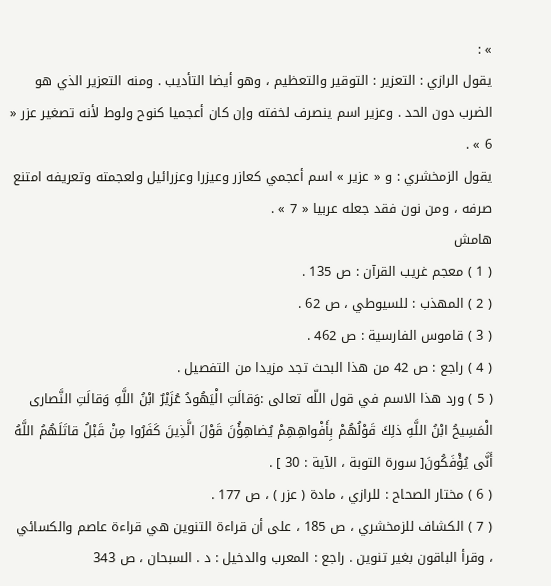» :
يقول الرازي : التعزير : التوقير والتعظيم ، وهو أيضا التأديب . ومنه التعزير الذي هو الضرب دون الحد . وعزير اسم ينصرف لخفته وإن كان أعجميا كنوح ولوط لأنه تصغير عزر « 6 » .
يقول الزمخشري : و « عزير » اسم أعجمي كعازر وعيزرا وعزرائيل ولعجمته وتعريفه امتنع صرفه ، ومن نون فقد جعله عربيا « 7 » .
هامش
( 1 ) معجم غريب القرآن : ص 135 .
( 2 ) المهذب : للسيوطي ، ص 62 .
( 3 ) قاموس الفارسية : ص 462 .
( 4 ) راجع : ص 42 من هذا البحث تجد مزيدا من التفصيل .
( 5 ) ورد هذا الاسم في قول اللّه تعالى :وَقالَتِ الْيَهُودُ عُزَيْرٌ ابْنُ اللَّهِ وَقالَتِ النَّصارى الْمَسِيحُ ابْنُ اللَّهِ ذلِكَ قَوْلُهُمْ بِأَفْواهِهِمْ يُضاهِؤُنَ قَوْلَ الَّذِينَ كَفَرُوا مِنْ قَبْلُ قاتَلَهُمُ اللَّهُ أَنَّى يُؤْفَكُونَ[ سورة التوبة ، الآية : 30 ] .
( 6 ) مختار الصحاح : للرازي ، مادة ( عزر ) ، ص 177 .
( 7 ) الكشاف للزمخشري ، ص 185 ، على أن قراءة التنوين هي قراءة عاصم والكسائي ، وقرأ الباقون بغير تنوين . راجع : المعرب والدخيل : د . السبحان ، ص 343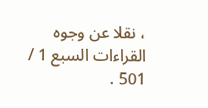، نقلا عن وجوه القراءات السبع 1 / 501 .